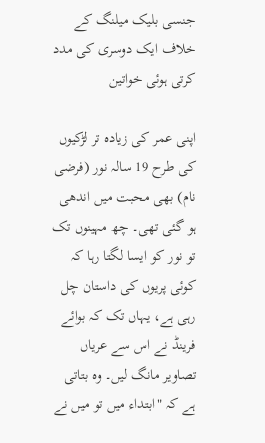جنسی بلیک میلنگ کے خلاف ایک دوسری کی مدد کرتی ہوئی خواتین

اپنی عمر کی زیادہ تر لڑکیوں کی طرح 19 سالہ نور (فرضی نام) بھی محبت میں اندھی ہو گئی تھی۔ چھ مہینوں تک تو نور کو ایسا لگتا رہا کہ کوئی پریوں کی داستان چل رہی ہے، یہاں تک کہ بوائے فرینڈ نے اس سے عریاں تصاویر مانگ لیں۔ وہ بتاتی ہے کہ "ابتداء میں تو میں نے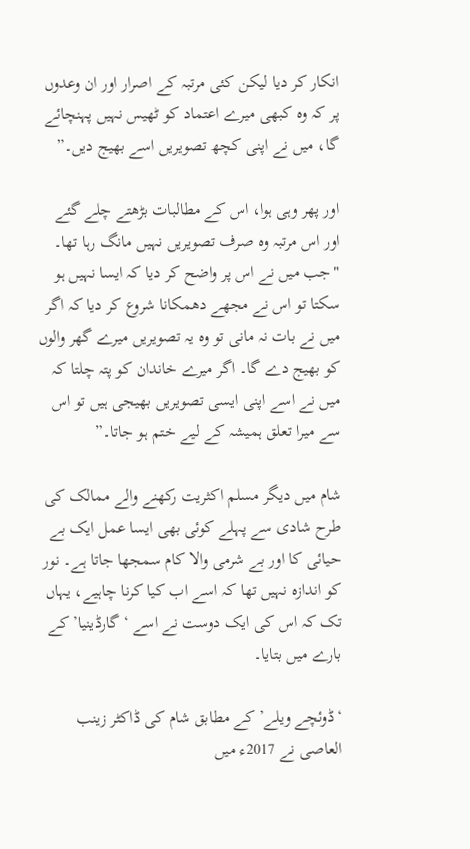انکار کر دیا لیکن کئی مرتبہ کے اصرار اور ان وعدوں پر کہ وہ کبھی میرے اعتماد کو ٹھیس نہیں پہنچائے گا، میں نے اپنی کچھ تصویریں اسے بھیج دیں۔”

اور پھر وہی ہوا، اس کے مطالبات بڑھتے چلے گئے اور اس مرتبہ وہ صرف تصویریں نہیں مانگ رہا تھا۔ "جب میں نے اس پر واضح کر دیا کہ ایسا نہیں ہو سکتا تو اس نے مجھے دھمکانا شروع کر دیا کہ اگر میں نے بات نہ مانی تو وہ یہ تصویریں میرے گھر والوں کو بھیج دے گا۔ اگر میرے خاندان کو پتہ چلتا کہ میں نے اسے اپنی ایسی تصویریں بھیجی ہیں تو اس سے میرا تعلق ہمیشہ کے لیے ختم ہو جاتا۔”

شام میں دیگر مسلم اکثریت رکھنے والے ممالک کی طرح شادی سے پہلے کوئی بھی ایسا عمل ایک بے حیائی کا اور بے شرمی والا کام سمجھا جاتا ہے۔ نور کو اندازہ نہیں تھا کہ اسے اب کیا کرنا چاہیے، یہاں تک کہ اس کی ایک دوست نے اسے ‘گارڈینیا’ کے بارے میں بتایا۔

‘ڈوئچے ویلے’ کے مطابق شام کی ڈاکٹر زینب العاصی نے 2017ء میں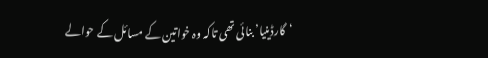‘گارڈینیا’ بنائی تھی تاکہ وہ خواتین کے مسائل کے حوالے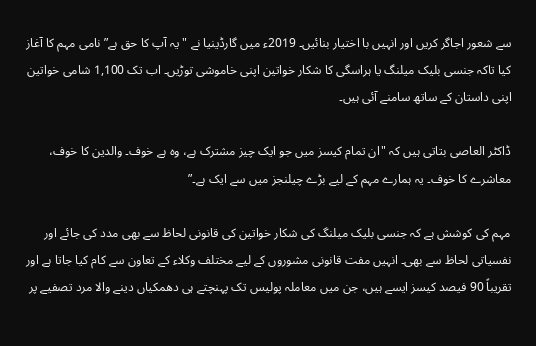سے شعور اجاگر کریں اور انہیں با اختیار بنائیں۔ 2019ء میں گارڈینیا نے "یہ آپ کا حق ہے” نامی مہم کا آغاز کیا تاکہ جنسی بلیک میلنگ یا ہراسگی کا شکار خواتین اپنی خاموشی توڑیں۔ اب تک 1,100 شامی خواتین اپنی داستان کے ساتھ سامنے آئی ہیں۔

ڈاکٹر العاصی بتاتی ہیں کہ "ان تمام کیسز میں جو ایک چیز مشترک ہے، وہ ہے خوف۔ والدین کا خوف، معاشرے کا خوف۔ یہ ہمارے مہم کے لیے بڑے چیلنجز میں سے ایک ہے۔”

مہم کی کوشش ہے کہ جنسی بلیک میلنگ کی شکار خواتین کی قانونی لحاظ سے بھی مدد کی جائے اور نفسیاتی لحاظ سے بھی۔ انہیں مفت قانونی مشوروں کے لیے مختلف وکلاء کے تعاون سے کام کیا جاتا ہے اور تقریباً 90 فیصد کیسز ایسے ہیں، جن میں معاملہ پولیس تک پہنچتے ہی دھمکیاں دینے والا مرد تصفیے پر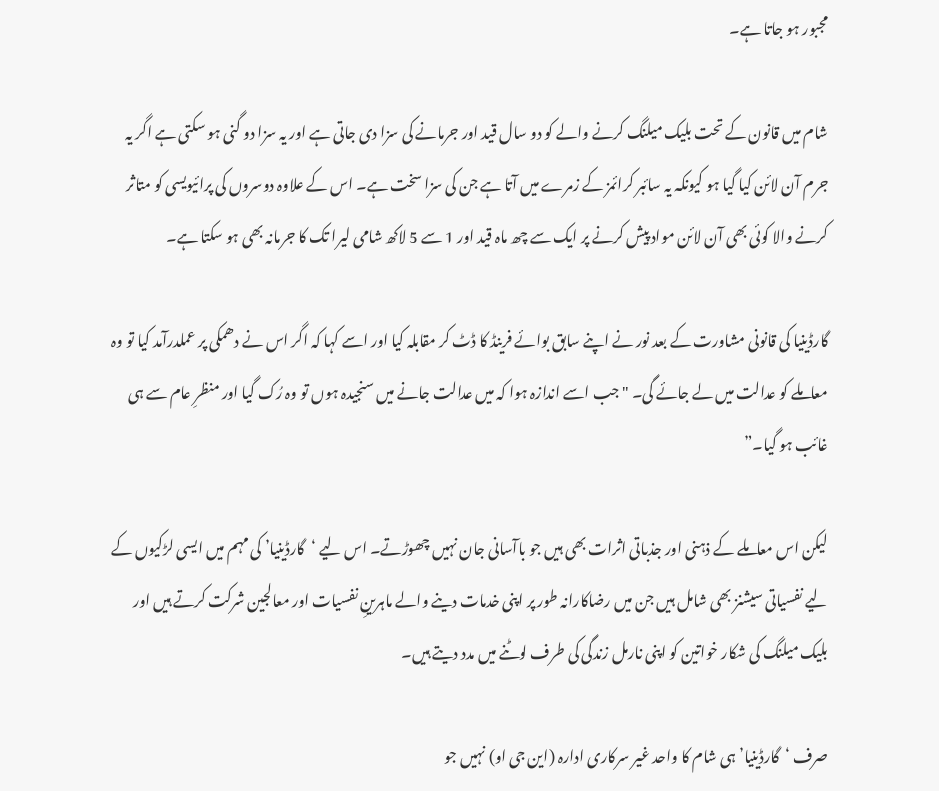مجبور ہو جاتا ہے۔

شام میں قانون کے تحت بلیک میلنگ کرنے والے کو دو سال قید اور جرمانے کی سزا دی جاتی ہے اور یہ سزا دو گنی ہو سکتی ہے اگر یہ جرم آن لائن کیا گیا ہو کیونکہ یہ سائبر کرائمز کے زمرے میں آتا ہے جن کی سزا سخت ہے۔ اس کے علاوہ دوسروں کی پرائیویسی کو متاثر کرنے والا کوئی بھی آن لائن مواد پیش کرنے پر ایک سے چھ ماہ قید اور 1 سے 5 لاکھ شامی لیرا تک کا جرمانہ بھی ہو سکتا ہے۔

گارڈینیا کی قانونی مشاورت کے بعد نور نے اپنے سابق بوائے فرینڈ کا ڈٹ کر مقابلہ کیا اور اسے کہا کہ اگر اس نے دھمکی پر عملدرآمد کیا تو وہ معاملے کو عدالت میں لے جائے گی۔ "جب اسے اندازہ ہوا کہ میں عدالت جانے میں سنجیدہ ہوں تو وہ رُک گیا اور منظرِ عام سے ہی غائب ہو گیا۔”

لیکن اس معاملے کے ذہنی اور جذباتی اثرات بھی ہیں جو باآسانی جان نہیں چھوڑتے۔ اس لیے ‘گارڈینیا’ کی مہم میں ایسی لڑکیوں کے لیے نفسیاتی سیشنز بھی شامل ہیں جن میں رضاکارانہ طور پر اپنی خدمات دینے والے ماہرینِ نفسیات اور معالجین شرکت کرتے ہیں اور بلیک میلنگ کی شکار خواتین کو اپنی نارمل زندگی کی طرف لوٹنے میں مدد دیتے ہیں۔

صرف ‘گارڈینیا’ ہی شام کا واحد غیر سرکاری ادارہ (این جی او) نہیں جو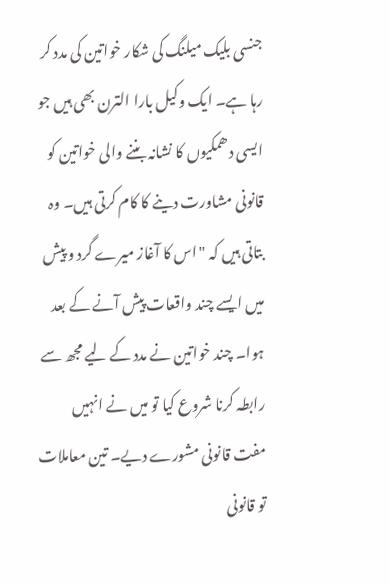جنسی بلیک میلنگ کی شکار خواتین کی مدد کر رہا ہے۔ ایک وکیل بارا الترن بھی ہیں جو ایسی دھمکیوں کا نشانہ بننے والی خواتین کو قانونی مشاورت دینے کا کام کرتی ہیں۔ وہ بتاتی ہیں کہ "اس کا آغاز میرے گرد و پیش میں ایسے چند واقعات پیش آنے کے بعد ہوا۔ چند خواتین نے مدد کے لیے مجھ سے رابطہ کرنا شروع کیا تو میں نے انہیں مفت قانونی مشورے دیے۔ تین معاملات تو قانونی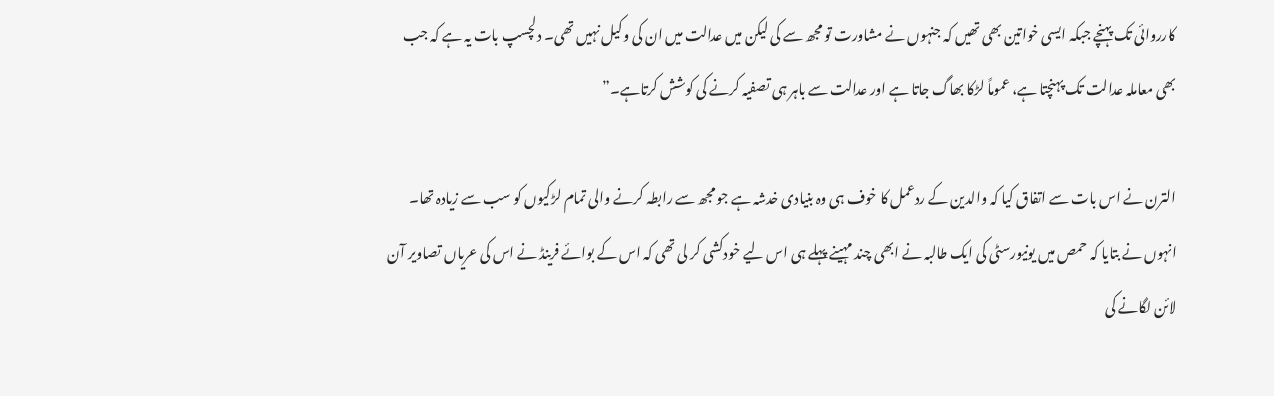کارروائی تک پہنچے جبکہ ایسی خواتین بھی تھیں کہ جنہوں نے مشاورت تو مجھ سے کی لیکن میں عدالت میں ان کی وکیل نہیں تھی۔ دلچسپ بات یہ ہے کہ جب بھی معاملہ عدالت تک پہنچتا ہے، عموماً لڑکا بھاگ جاتا ہے اور عدالت سے باہر ہی تصفیہ کرنے کی کوشش کرتاہے۔”

الترن نے اس بات سے اتفاق کیا کہ والدین کے ردعمل کا خوف ہی وہ بنیادی خدشہ ہے جو مجھ سے رابطہ کرنے والی تمام لڑکیوں کو سب سے زیادہ تھا۔ انہوں نے بتایا کہ حمص میں یونیورسٹی کی ایک طالبہ نے ابھی چند مہینے پہلے ہی اس لیے خودکشی کر لی تھی کہ اس کے بوائے فرینڈ نے اس کی عریاں تصاویر آن لائن لگانے کی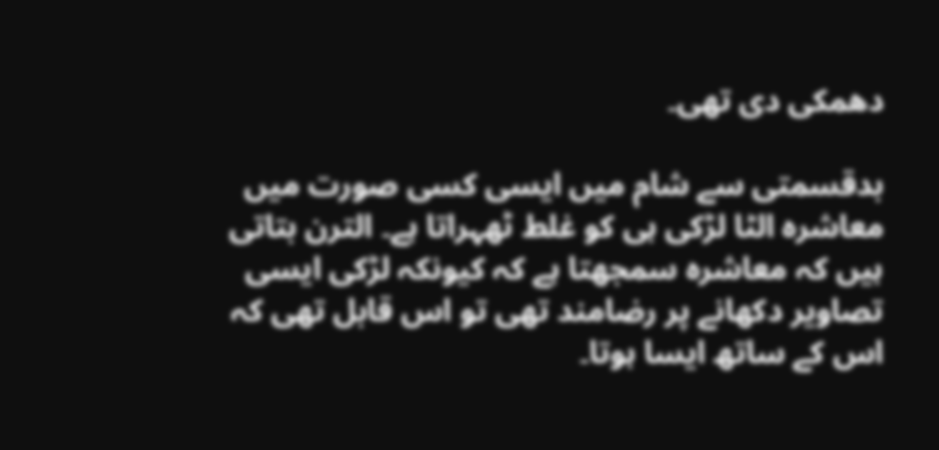دھمکی دی تھی۔

بدقسمتی سے شام میں ایسی کسی صورت میں معاشرہ الٹا لڑکی ہی کو غلط ٹھہراتا ہے۔ الترن بتاتی ہیں کہ معاشرہ سمجھتا ہے کہ کیونکہ لڑکی ایسی تصاویر دکھانے پر رضامند تھی تو اس قابل تھی کہ اس کے ساتھ ایسا ہوتا۔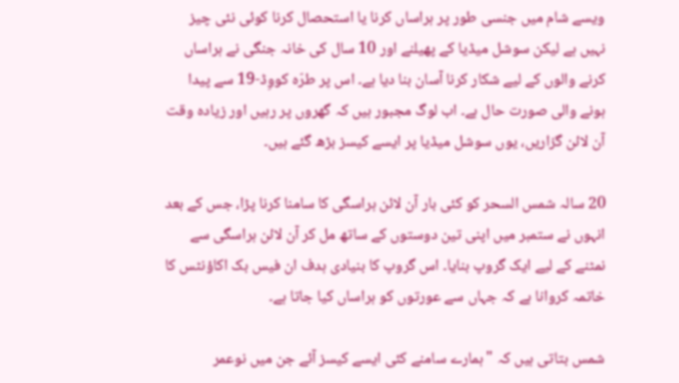ویسے شام میں جنسی طور پر ہراساں کرنا یا استحصال کرنا کوئی نئی چیز نہیں ہے لیکن سوشل میڈیا کے پھیلنے اور 10 سال کی خانہ جنگی نے ہراساں کرنے والوں کے لیے شکار کرنا آسان بنا دیا ہے۔ اس پر طرّہ کووِڈ-19 سے پیدا ہونے والی صورت حال ہے۔ اب لوگ مجبور ہیں کہ گھروں پر رہیں اور زیادہ وقت آن لائن گزاریں، یوں سوشل میڈیا پر ایسے کیسز بڑھ گئے ہیں۔

20 سالہ شمس السحر کو کئی بار آن لائن ہراسگی کا سامنا کرنا پڑا، جس کے بعد انہوں نے ستمبر میں اپنی تین دوستوں کے ساتھ مل کر آن لائن ہراسگی سے نمٹنے کے لیے ایک گروپ بنایا۔ اس گروپ کا بنیادی ہدف ان فیس بک اکاؤنٹس کا خاتمہ کروانا ہے کہ جہاں سے عورتوں کو ہراساں کیا جاتا ہے۔

شمس بتاتی ہیں کہ "ہمارے سامنے کئی ایسے کیسز آئے جن میں نوعمر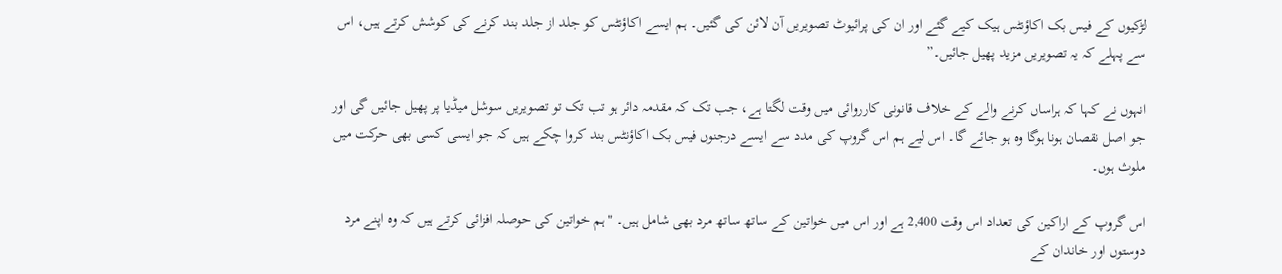لڑکیوں کے فیس بک اکاؤنٹس ہیک کیے گئے اور ان کی پرائیوٹ تصویریں آن لائن کی گئیں۔ ہم ایسے اکاؤنٹس کو جلد از جلد بند کرنے کی کوشش کرتے ہیں، اس سے پہلے کہ یہ تصویریں مزید پھیل جائیں۔”

انہوں نے کہا کہ ہراساں کرنے والے کے خلاف قانونی کارروائی میں وقت لگتا ہے، جب تک کہ مقدمہ دائر ہو تب تک تو تصویریں سوشل میڈیا پر پھیل جائیں گی اور جو اصل نقصان ہونا ہوگا وہ ہو جائے گا۔ اس لیے ہم اس گروپ کی مدد سے ایسے درجنوں فیس بک اکاؤنٹس بند کروا چکے ہیں کہ جو ایسی کسی بھی حرکت میں ملوث ہوں۔

اس گروپ کے اراکین کی تعداد اس وقت 2,400 ہے اور اس میں خواتین کے ساتھ ساتھ مرد بھی شامل ہیں۔ "ہم خواتین کی حوصلہ افزائی کرتے ہیں کہ وہ اپنے مرد دوستوں اور خاندان کے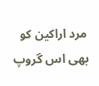مرد اراکین کو بھی اس گروپ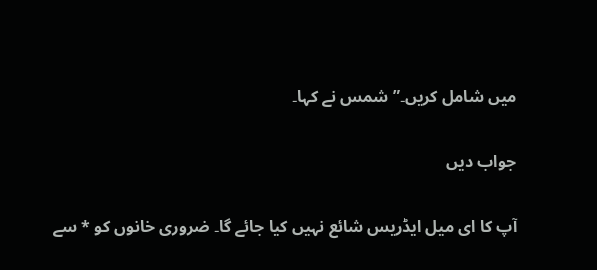میں شامل کریں۔” شمس نے کہا۔

جواب دیں

آپ کا ای میل ایڈریس شائع نہیں کیا جائے گا۔ ضروری خانوں کو * سے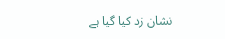نشان زد کیا گیا ہے